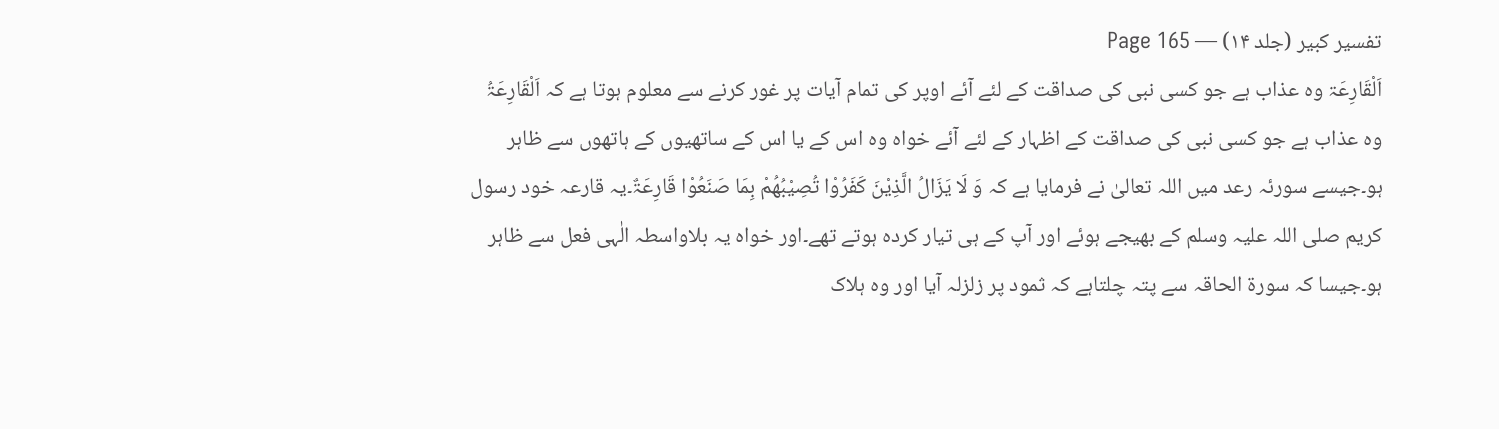تفسیر کبیر (جلد ۱۴) — Page 165
اَلْقَارِعَۃ وہ عذاب ہے جو کسی نبی کی صداقت کے لئے آئے اوپر کی تمام آیات پر غور کرنے سے معلوم ہوتا ہے کہ اَلْقَارِعَۃُ وہ عذاب ہے جو کسی نبی کی صداقت کے اظہار کے لئے آئے خواہ وہ اس کے یا اس کے ساتھیوں کے ہاتھوں سے ظاہر ہو۔جیسے سورئہ رعد میں اللہ تعالیٰ نے فرمایا ہے کہ وَ لَا يَزَالُ الَّذِيْنَ كَفَرُوْا تُصِيْبُهُمْ بِمَا صَنَعُوْا قَارِعَۃٌ۔یہ قارعہ خود رسول کریم صلی اللہ علیہ وسلم کے بھیجے ہوئے اور آپ کے ہی تیار کردہ ہوتے تھے۔اور خواہ یہ بلاواسطہ الٰہی فعل سے ظاہر ہو۔جیسا کہ سورۃ الحاقہ سے پتہ چلتاہے کہ ثمود پر زلزلہ آیا اور وہ ہلاک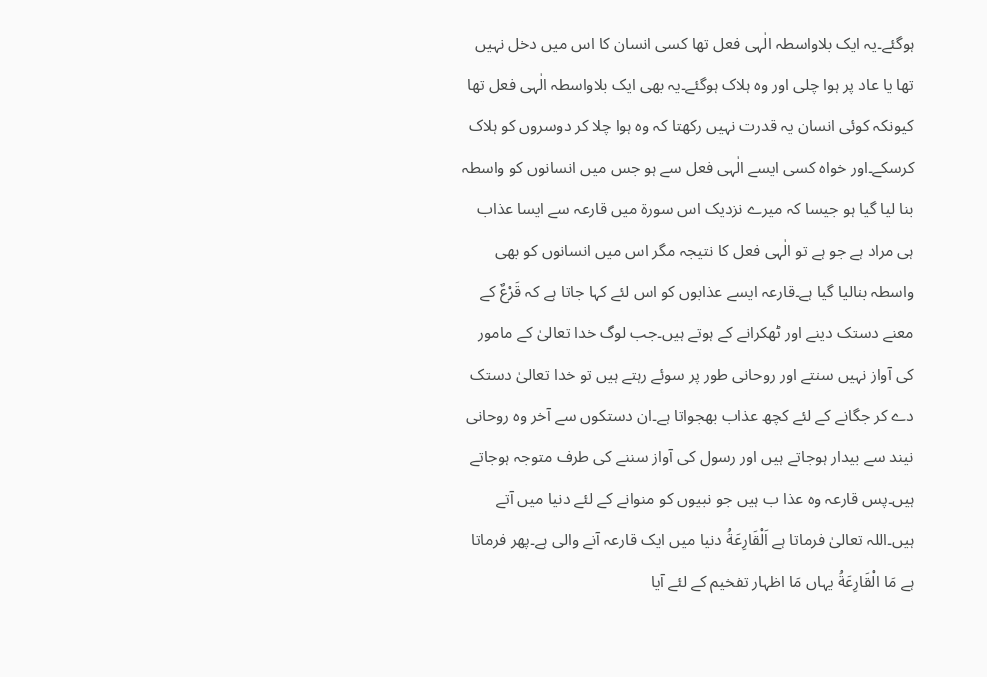ہوگئے۔یہ ایک بلاواسطہ الٰہی فعل تھا کسی انسان کا اس میں دخل نہیں تھا یا عاد پر ہوا چلی اور وہ ہلاک ہوگئے۔یہ بھی ایک بلاواسطہ الٰہی فعل تھا کیونکہ کوئی انسان یہ قدرت نہیں رکھتا کہ وہ ہوا چلا کر دوسروں کو ہلاک کرسکے۔اور خواہ کسی ایسے الٰہی فعل سے ہو جس میں انسانوں کو واسطہ بنا لیا گیا ہو جیسا کہ میرے نزدیک اس سورۃ میں قارعہ سے ایسا عذاب ہی مراد ہے جو ہے تو الٰہی فعل کا نتیجہ مگر اس میں انسانوں کو بھی واسطہ بنالیا گیا ہے۔قارعہ ایسے عذابوں کو اس لئے کہا جاتا ہے کہ قَرْعٌ کے معنے دستک دینے اور ٹھکرانے کے ہوتے ہیں۔جب لوگ خدا تعالیٰ کے مامور کی آواز نہیں سنتے اور روحانی طور پر سوئے رہتے ہیں تو خدا تعالیٰ دستک دے کر جگانے کے لئے کچھ عذاب بھجواتا ہے۔ان دستکوں سے آخر وہ روحانی نیند سے بیدار ہوجاتے ہیں اور رسول کی آواز سننے کی طرف متوجہ ہوجاتے ہیں۔پس قارعہ وہ عذا ب ہیں جو نبیوں کو منوانے کے لئے دنیا میں آتے ہیں۔اللہ تعالیٰ فرماتا ہے اَلْقَارِعَةُ دنیا میں ایک قارعہ آنے والی ہے۔پھر فرماتا ہے مَا الْقَارِعَةُ یہاں مَا اظہار تفخیم کے لئے آیا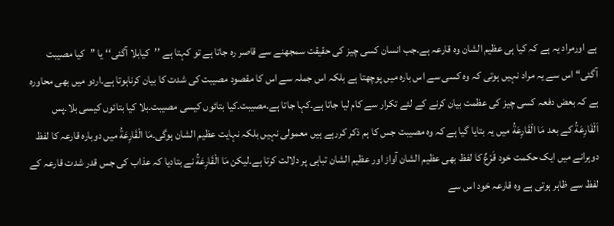ہے اورمراد یہ ہے کہ کیا ہی عظیم الشان وہ قارعہ ہے۔جب انسان کسی چیز کی حقیقت سمجھنے سے قاصر رہ جاتا ہے تو کہتا ہے ’’کیابلا آگئی‘‘ یا ’’کیا مصیبت آگئی‘‘ اس سے یہ مراد نہیں ہوتی کہ وہ کسی سے اس بارہ میں پوچھتا ہے بلکہ اس جملہ سے اس کا مقصود مصیبت کی شدت کا بیان کرناہوتا ہے۔اردو میں بھی محاورہ ہے کہ بعض دفعہ کسی چیز کی عظمت بیان کرنے کے لئے تکرار سے کام لیا جاتا ہے۔کہا جاتا ہے۔مصیبت۔کیا بتائوں کیسی مصیبت۔بلا کیا بتائوں کیسی بلا۔پس اَلْقَارِعَةُ کے بعد مَا الْقَارِعَةُ میں یہ بتایا گیا ہے کہ وہ مصیبت جس کا ہم ذکر کررہے ہیں معمولی نہیں بلکہ نہایت عظیم الشان ہوگی۔مَا الْقَارِعَةُ میں دوبارہ قارعہ کا لفظ دوہرانے میں ایک حکمت خود قَرْعٌ کا لفظ بھی عظیم الشان آواز اور عظیم الشان تباہی پر دلالت کرتا ہے۔لیکن مَا الْقَارِعَةُ نے بتادیا کہ عذاب کی جس قدر شدت قارعہ کے لفظ سے ظاہر ہوتی ہے وہ قارعہ خود اس سے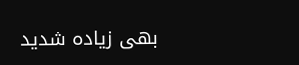بھی زیادہ شدید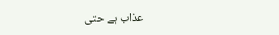عذاب ہے حتی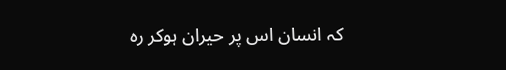کہ انسان اس پر حیران ہوکر رہ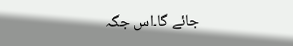جائے گا۔اس جگہ